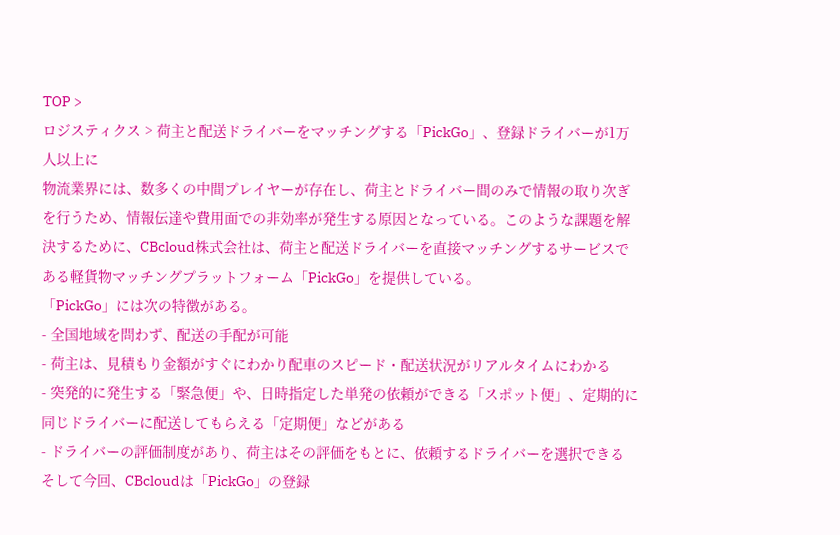TOP >
ロジスティクス > 荷主と配送ドライバーをマッチングする「PickGo」、登録ドライバーが1万人以上に
物流業界には、数多くの中間プレイヤーが存在し、荷主とドライバー間のみで情報の取り次ぎを行うため、情報伝達や費用面での非効率が発生する原因となっている。このような課題を解決するために、CBcloud株式会社は、荷主と配送ドライバーを直接マッチングするサービスである軽貨物マッチングプラットフォーム「PickGo」を提供している。
「PickGo」には次の特徴がある。
- 全国地域を問わず、配送の手配が可能
- 荷主は、見積もり金額がすぐにわかり配車のスピード・配送状況がリアルタイムにわかる
- 突発的に発生する「緊急便」や、日時指定した単発の依頼ができる「スポット便」、定期的に同じドライバーに配送してもらえる「定期便」などがある
- ドライバーの評価制度があり、荷主はその評価をもとに、依頼するドライバーを選択できる
そして今回、CBcloudは「PickGo」の登録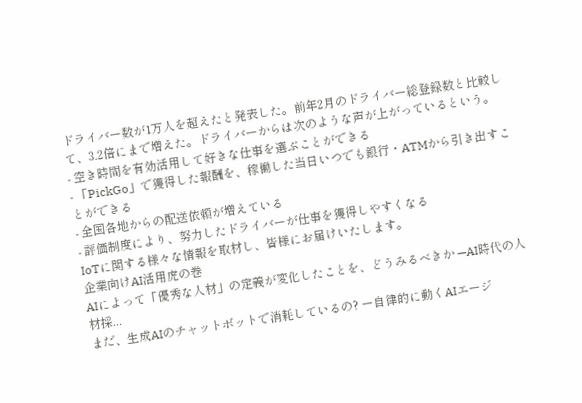ドライバー数が1万人を超えたと発表した。前年2月のドライバー総登録数と比較して、3.2倍にまで増えた。ドライバーからは次のような声が上がっているという。
- 空き時間を有効活用して好きな仕事を選ぶことができる
- 「PickGo」で獲得した報酬を、稼働した当日いつでも銀行・ATMから引き出すことができる
- 全国各地からの配送依頼が増えている
- 評価制度により、努力したドライバーが仕事を獲得しやすくなる
IoTに関する様々な情報を取材し、皆様にお届けいたします。
企業向けAI活用虎の巻
AIによって「優秀な人材」の定義が変化したことを、どうみるべきか —AI時代の人材採...
まだ、生成AIのチャットボットで消耗しているの? ー自律的に動くAIエージ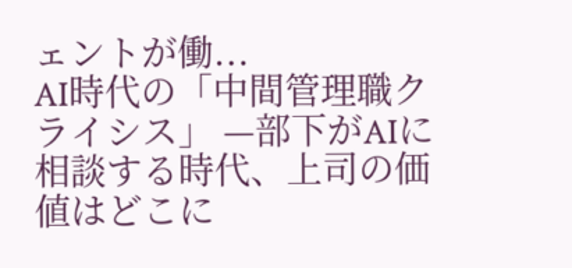ェントが働...
AI時代の「中間管理職クライシス」 —部下がAIに相談する時代、上司の価値はどこに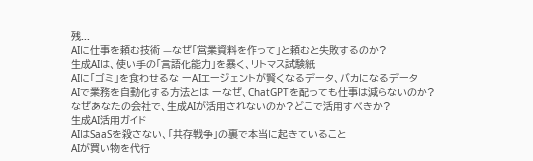残...
AIに仕事を頼む技術 —なぜ「営業資料を作って」と頼むと失敗するのか?
生成AIは、使い手の「言語化能力」を暴く、リトマス試験紙
AIに「ゴミ」を食わせるな ーAIエージェントが賢くなるデータ、バカになるデータ
AIで業務を自動化する方法とは ーなぜ、ChatGPTを配っても仕事は減らないのか?
なぜあなたの会社で、生成AIが活用されないのか?どこで活用すべきか?
生成AI活用ガイド
AIはSaaSを殺さない、「共存戦争」の裏で本当に起きていること
AIが買い物を代行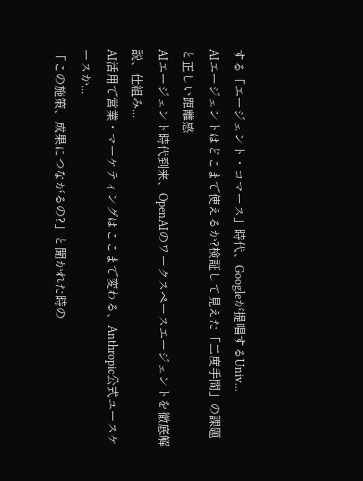する「エージェント・コマース」時代、Googleが提唱するUniv...
AIエージェントはどこまで使えるか?検証して見えた「二度手間」の課題と正しい距離感
AIエージェント時代到来、OpenAIのワークスペースエージェントを徹底解説、仕組み...
AI活用で営業・マーケティングはここまで変わる、Anthropic公式ユースケースか...
「この施策、成果につながるの?」と聞かれた時の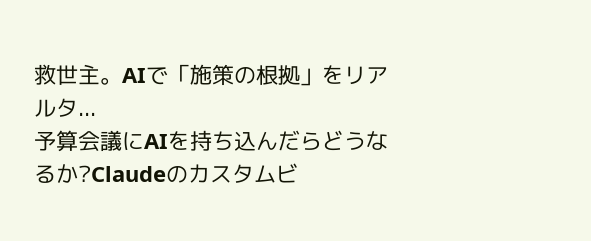救世主。AIで「施策の根拠」をリアルタ...
予算会議にAIを持ち込んだらどうなるか?Claudeのカスタムビ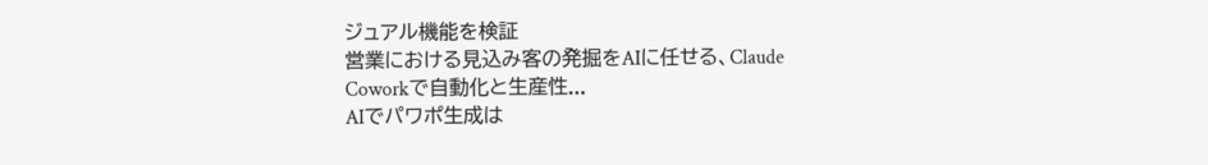ジュアル機能を検証
営業における見込み客の発掘をAIに任せる、Claude Coworkで自動化と生産性...
AIでパワポ生成は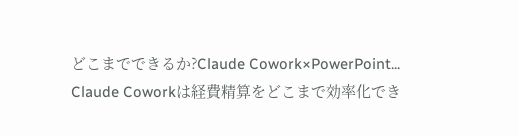どこまでできるか?Claude Cowork×PowerPoint...
Claude Coworkは経費精算をどこまで効率化でき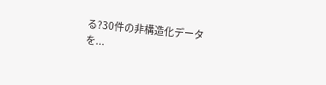る?30件の非構造化データを...